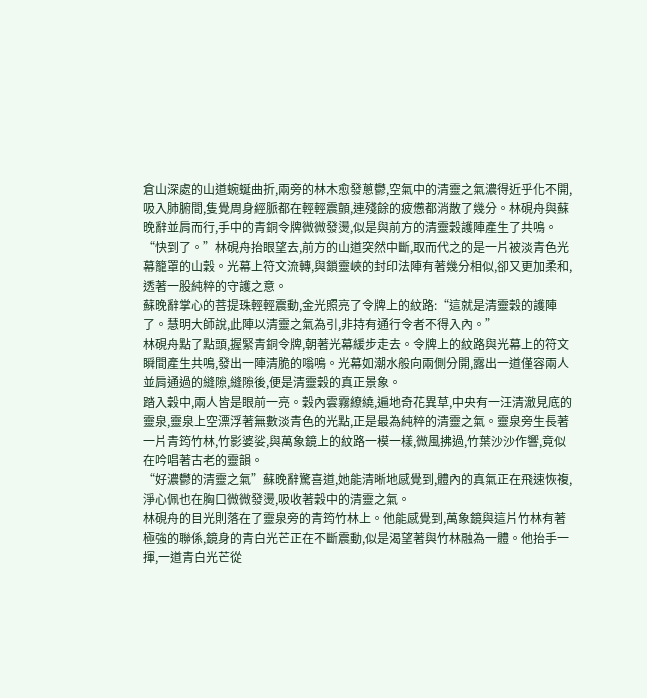倉山深處的山道蜿蜒曲折,兩旁的林木愈發蔥鬱,空氣中的清靈之氣濃得近乎化不開,吸入肺腑間,隻覺周身經脈都在輕輕震顫,連殘餘的疲憊都消散了幾分。林硯舟與蘇晚辭並肩而行,手中的青銅令牌微微發燙,似是與前方的清靈穀護陣產生了共鳴。
“快到了。”林硯舟抬眼望去,前方的山道突然中斷,取而代之的是一片被淡青色光幕籠罩的山穀。光幕上符文流轉,與鎖靈峽的封印法陣有著幾分相似,卻又更加柔和,透著一股純粹的守護之意。
蘇晚辭掌心的菩提珠輕輕震動,金光照亮了令牌上的紋路:“這就是清靈穀的護陣了。慧明大師說,此陣以清靈之氣為引,非持有通行令者不得入內。”
林硯舟點了點頭,握緊青銅令牌,朝著光幕緩步走去。令牌上的紋路與光幕上的符文瞬間產生共鳴,發出一陣清脆的嗡鳴。光幕如潮水般向兩側分開,露出一道僅容兩人並肩通過的縫隙,縫隙後,便是清靈穀的真正景象。
踏入穀中,兩人皆是眼前一亮。穀內雲霧繚繞,遍地奇花異草,中央有一汪清澈見底的靈泉,靈泉上空漂浮著無數淡青色的光點,正是最為純粹的清靈之氣。靈泉旁生長著一片青筠竹林,竹影婆娑,與萬象鏡上的紋路一模一樣,微風拂過,竹葉沙沙作響,竟似在吟唱著古老的靈韻。
“好濃鬱的清靈之氣”蘇晚辭驚喜道,她能清晰地感覺到,體內的真氣正在飛速恢複,淨心佩也在胸口微微發燙,吸收著穀中的清靈之氣。
林硯舟的目光則落在了靈泉旁的青筠竹林上。他能感覺到,萬象鏡與這片竹林有著極強的聯係,鏡身的青白光芒正在不斷震動,似是渴望著與竹林融為一體。他抬手一揮,一道青白光芒從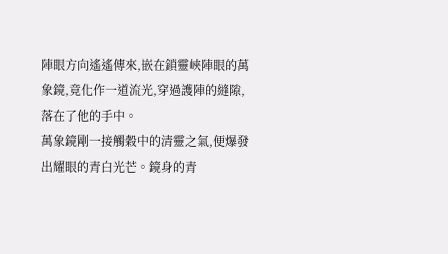陣眼方向遙遙傳來,嵌在鎖靈峽陣眼的萬象鏡,竟化作一道流光,穿過護陣的縫隙,落在了他的手中。
萬象鏡剛一接觸穀中的清靈之氣,便爆發出耀眼的青白光芒。鏡身的青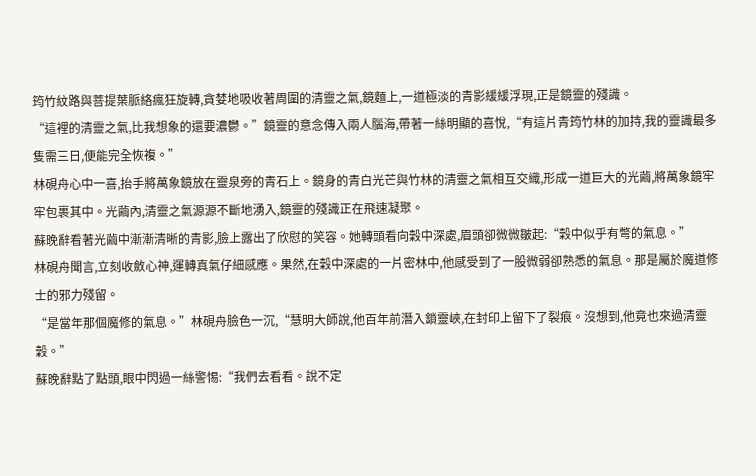筠竹紋路與菩提葉脈絡瘋狂旋轉,貪婪地吸收著周圍的清靈之氣,鏡麵上,一道極淡的青影緩緩浮現,正是鏡靈的殘識。
“這裡的清靈之氣,比我想象的還要濃鬱。”鏡靈的意念傳入兩人腦海,帶著一絲明顯的喜悅,“有這片青筠竹林的加持,我的靈識最多隻需三日,便能完全恢複。”
林硯舟心中一喜,抬手將萬象鏡放在靈泉旁的青石上。鏡身的青白光芒與竹林的清靈之氣相互交織,形成一道巨大的光繭,將萬象鏡牢牢包裹其中。光繭內,清靈之氣源源不斷地湧入,鏡靈的殘識正在飛速凝聚。
蘇晚辭看著光繭中漸漸清晰的青影,臉上露出了欣慰的笑容。她轉頭看向穀中深處,眉頭卻微微皺起:“穀中似乎有彆的氣息。”
林硯舟聞言,立刻收斂心神,運轉真氣仔細感應。果然,在穀中深處的一片密林中,他感受到了一股微弱卻熟悉的氣息。那是屬於魔道修士的邪力殘留。
“是當年那個魔修的氣息。”林硯舟臉色一沉,“慧明大師說,他百年前潛入鎖靈峽,在封印上留下了裂痕。沒想到,他竟也來過清靈穀。”
蘇晚辭點了點頭,眼中閃過一絲警惕:“我們去看看。說不定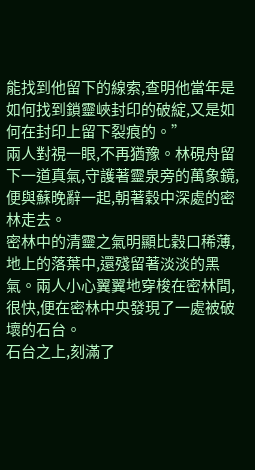能找到他留下的線索,查明他當年是如何找到鎖靈峽封印的破綻,又是如何在封印上留下裂痕的。”
兩人對視一眼,不再猶豫。林硯舟留下一道真氣,守護著靈泉旁的萬象鏡,便與蘇晚辭一起,朝著穀中深處的密林走去。
密林中的清靈之氣明顯比穀口稀薄,地上的落葉中,還殘留著淡淡的黑氣。兩人小心翼翼地穿梭在密林間,很快,便在密林中央發現了一處被破壞的石台。
石台之上,刻滿了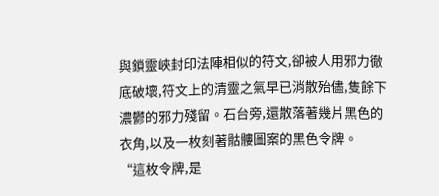與鎖靈峽封印法陣相似的符文,卻被人用邪力徹底破壞,符文上的清靈之氣早已消散殆儘,隻餘下濃鬱的邪力殘留。石台旁,還散落著幾片黑色的衣角,以及一枚刻著骷髏圖案的黑色令牌。
“這枚令牌,是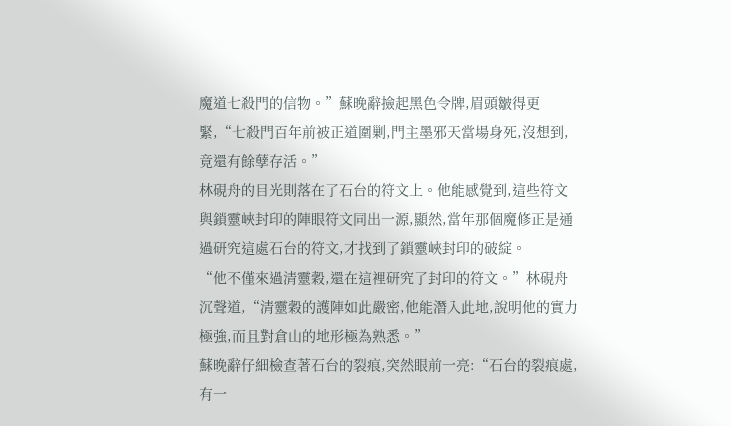魔道七殺門的信物。”蘇晚辭撿起黑色令牌,眉頭皺得更緊,“七殺門百年前被正道圍剿,門主墨邪天當場身死,沒想到,竟還有餘孽存活。”
林硯舟的目光則落在了石台的符文上。他能感覺到,這些符文與鎖靈峽封印的陣眼符文同出一源,顯然,當年那個魔修正是通過研究這處石台的符文,才找到了鎖靈峽封印的破綻。
“他不僅來過清靈穀,還在這裡研究了封印的符文。”林硯舟沉聲道,“清靈穀的護陣如此嚴密,他能潛入此地,說明他的實力極強,而且對倉山的地形極為熟悉。”
蘇晚辭仔細檢查著石台的裂痕,突然眼前一亮:“石台的裂痕處,有一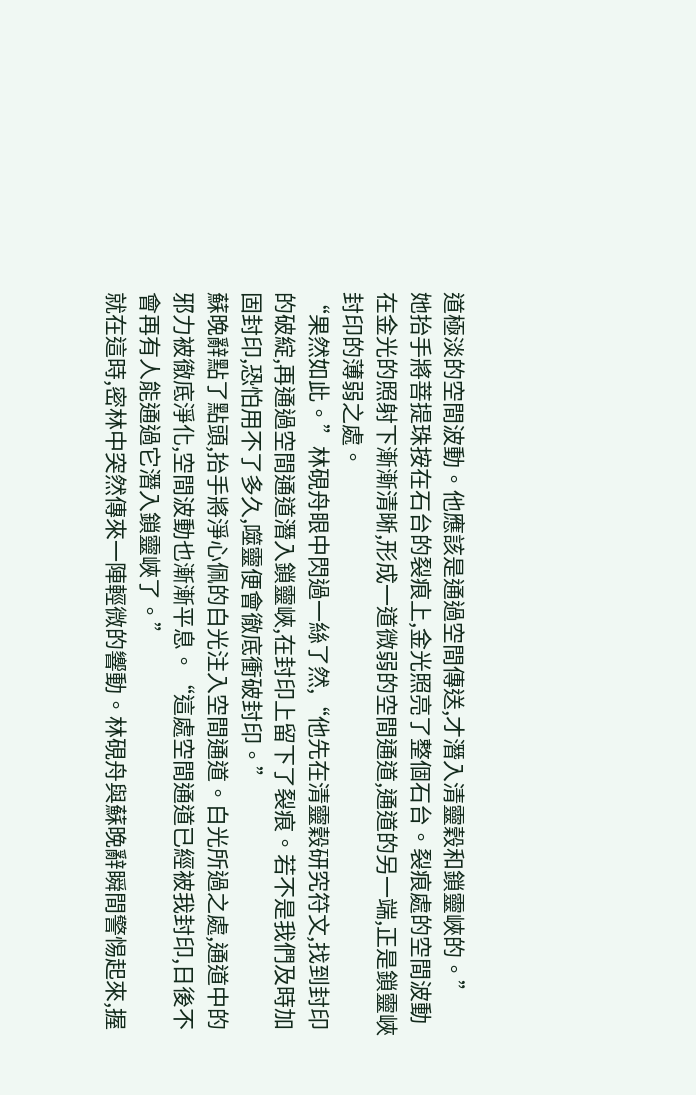道極淡的空間波動。他應該是通過空間傳送,才潛入清靈穀和鎖靈峽的。”
她抬手將菩提珠按在石台的裂痕上,金光照亮了整個石台。裂痕處的空間波動在金光的照射下漸漸清晰,形成一道微弱的空間通道,通道的另一端,正是鎖靈峽封印的薄弱之處。
“果然如此。”林硯舟眼中閃過一絲了然,“他先在清靈穀研究符文,找到封印的破綻,再通過空間通道潛入鎖靈峽,在封印上留下了裂痕。若不是我們及時加固封印,恐怕用不了多久,噬靈便會徹底衝破封印。”
蘇晚辭點了點頭,抬手將淨心佩的白光注入空間通道。白光所過之處,通道中的邪力被徹底淨化,空間波動也漸漸平息。“這處空間通道已經被我封印,日後不會再有人能通過它潛入鎖靈峽了。”
就在這時,密林中突然傳來一陣輕微的響動。林硯舟與蘇晚辭瞬間警惕起來,握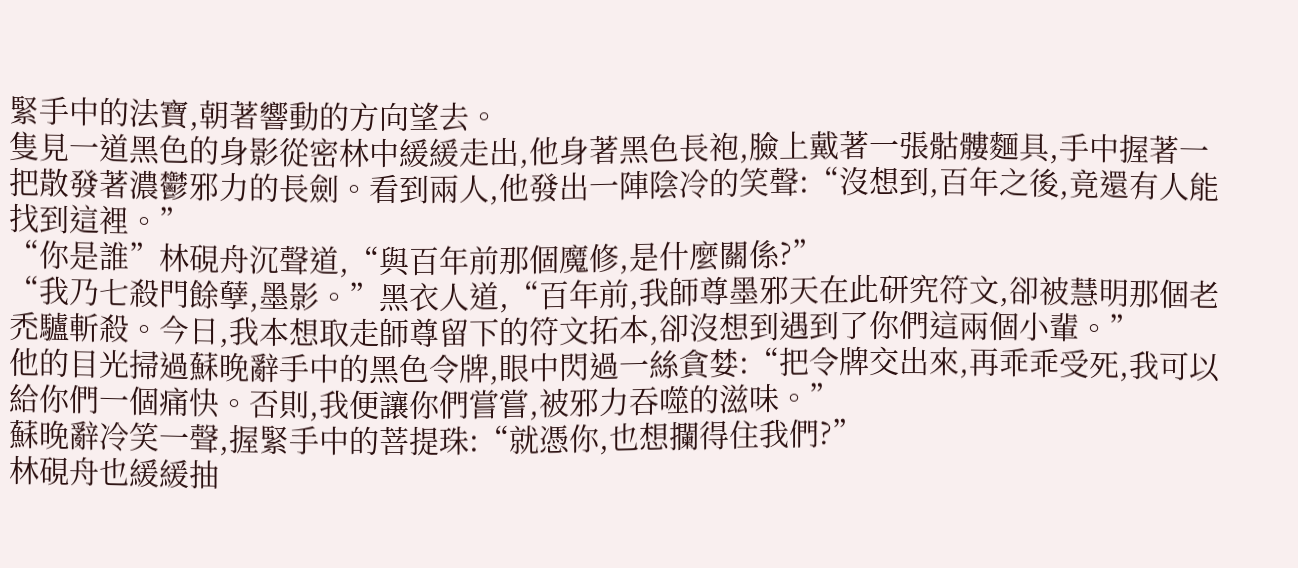緊手中的法寶,朝著響動的方向望去。
隻見一道黑色的身影從密林中緩緩走出,他身著黑色長袍,臉上戴著一張骷髏麵具,手中握著一把散發著濃鬱邪力的長劍。看到兩人,他發出一陣陰冷的笑聲:“沒想到,百年之後,竟還有人能找到這裡。”
“你是誰”林硯舟沉聲道,“與百年前那個魔修,是什麼關係?”
“我乃七殺門餘孽,墨影。”黑衣人道,“百年前,我師尊墨邪天在此研究符文,卻被慧明那個老禿驢斬殺。今日,我本想取走師尊留下的符文拓本,卻沒想到遇到了你們這兩個小輩。”
他的目光掃過蘇晚辭手中的黑色令牌,眼中閃過一絲貪婪:“把令牌交出來,再乖乖受死,我可以給你們一個痛快。否則,我便讓你們嘗嘗,被邪力吞噬的滋味。”
蘇晚辭冷笑一聲,握緊手中的菩提珠:“就憑你,也想攔得住我們?”
林硯舟也緩緩抽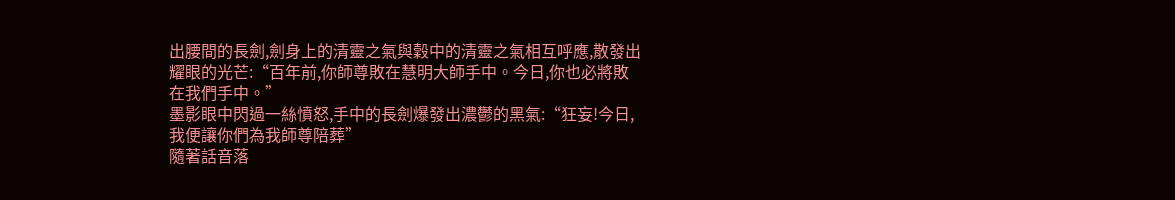出腰間的長劍,劍身上的清靈之氣與穀中的清靈之氣相互呼應,散發出耀眼的光芒:“百年前,你師尊敗在慧明大師手中。今日,你也必將敗在我們手中。”
墨影眼中閃過一絲憤怒,手中的長劍爆發出濃鬱的黑氣:“狂妄!今日,我便讓你們為我師尊陪葬”
隨著話音落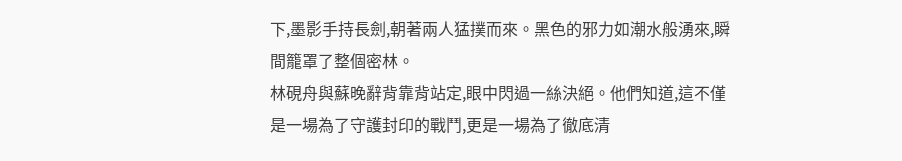下,墨影手持長劍,朝著兩人猛撲而來。黑色的邪力如潮水般湧來,瞬間籠罩了整個密林。
林硯舟與蘇晚辭背靠背站定,眼中閃過一絲決絕。他們知道,這不僅是一場為了守護封印的戰鬥,更是一場為了徹底清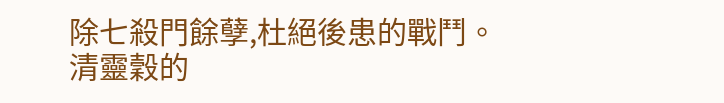除七殺門餘孽,杜絕後患的戰鬥。
清靈穀的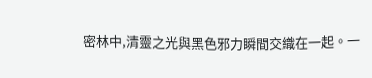密林中,清靈之光與黑色邪力瞬間交織在一起。一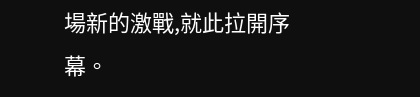場新的激戰,就此拉開序幕。